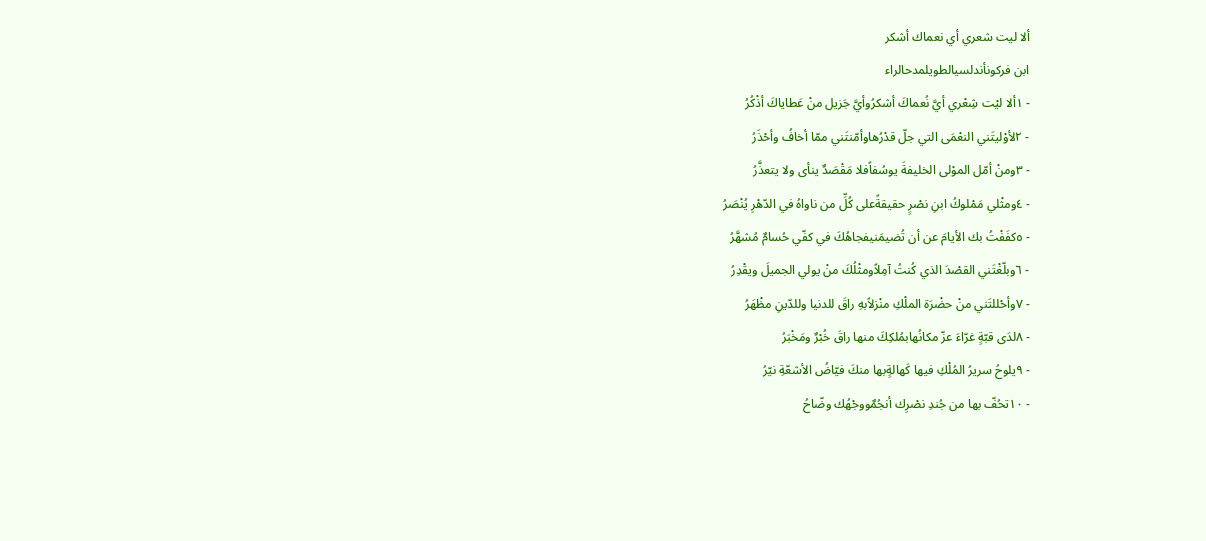ألا ليت شعري أي نعماك أشكر
ابن فركونأندلسيالطويلمدحالراء
- ١ألا ليْت شِعْري أيَّ نُعماكَ أشكرُوأيَّ جَزيل منْ عَطاياكَ أذْكُرُ
- ٢لأوْليتَني النعْمَى التي جلّ قدْرُهاوأمّنتَني ممّا أخافُ وأحْذَرُ
- ٣ومنْ أمّل الموْلى الخليفةَ يوسُفاًفلا مَقْصَدٌ ينأى ولا يتعذَّرُ
- ٤ومثْلي مَمْلوكُ ابنِ نصْرٍ حقيقةًعلى كُلِّ من ناواهُ في الدّهْرِ يُنْصَرُ
- ٥كفَفْتُ بك الأيامَ عن أن تُضيمَنيفجاهُكَ في كفّي حُسامٌ مُشهَّرُ
- ٦وبلّغْتَني القصْدَ الذي كُنتُ آمِلاًومثْلُكَ منْ يولي الجميلَ ويقْدِرُ
- ٧وأحْللتَني منْ حضْرَة الملْكِ منْزلاًبهِ راقَ للدنيا وللدّينِ مظْهَرُ
- ٨لدَى قبّةٍ غرّاءَ عزّ مكانُهابمُلكِكَ منها راقَ خُبْرٌ ومَخْبَرُ
- ٩يلوحُ سريرُ المُلْكِ فيها كَهالةٍبها منكَ فيّاضُ الأشعّةِ نيّرُ
- ١٠تحُفّ بها من جُندِ نصْرِك أنجُمٌووجْهُك وضّاحُ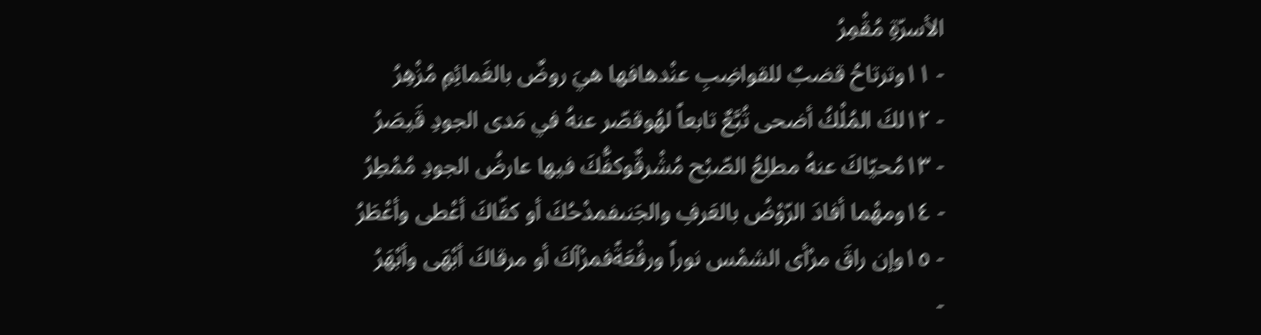الأسرّةِ مُقْمِرُ
- ١١وترتاحُ قضبٌ للقواضِبِ عنْدهافها هيَ روضٌ بالغَمائِمِ مُزْهِرُ
- ١٢لكَ المُلْكُ أضحى تُبَّعٌ تابعاً لهُوقصّر عنهُ في مَدى الجودِ قَيصَرُ
- ١٣مُحيّاكَ عنهُ مطلِعُ الصّبْح مُشْرقٌوكفُّكَ فيها عارضُ الجودِ مُمْطِرُ
- ١٤ومهْما أفادَ الرّوْضُ بالعَرفِ والجَنىفمدْحُكَ أو كفّاكَ أعْطى وأعْطَرُ
- ١٥وإن راقَ مرْأى الشمْس نوراً ورفْعَةًفمرْآكَ أو مرقاكَ أبْهَى وأبْهَرُ
-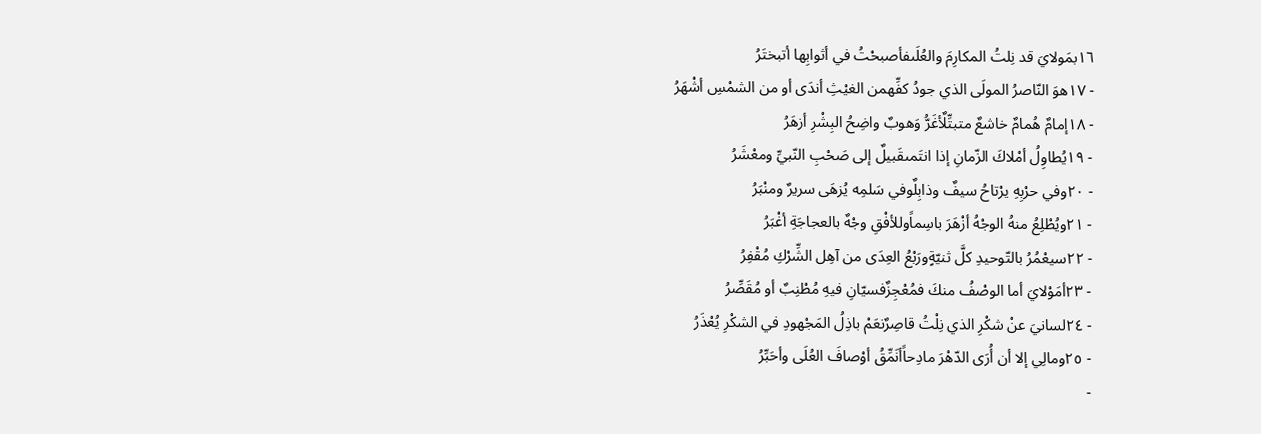١٦بمَولايَ قد نِلتُ المكارِمَ والعُلَىفأصبحْتُ في أثوابِها أتبختَرُ
- ١٧هوَ النّاصرُ المولَى الذي جودُ كفِّهمن الغيْثِ أندَى أو من الشمْسِ أشْهَرُ
- ١٨إمامٌ هُمامٌ خاشعٌ متبتِّلٌأغَرُّ وَهوبٌ واضِحُ البِشْرِ أزهَرُ
- ١٩يُطاوِلُ أمْلاكَ الزّمانِ إذا انتَمىقَبيلٌ إلى صَحْبِ النّبيِّ ومعْشَرُ
- ٢٠وفي حرْبِهِ يرْتاحُ سيفٌ وذابِلٌوفي سَلمِه يُزهَى سريرٌ ومنْبَرُ
- ٢١ويُطْلِعُ منهُ الوجْهُ أزْهَرَ باسِماًوللأفْقِ وجْهٌ بالعجاجَةِ أغْبَرُ
- ٢٢سيعْمُرُ بالتّوحيدِ كلَّ ثنيّةٍورَبْعُ العِدَى من آهِل الشِّرْكِ مُقْفِرُ
- ٢٣أمَوْلايَ أما الوصْفُ منكَ فمُعْجِزٌفسيّانِ فيهِ مُطْنِبٌ أو مُقَصِّرُ
- ٢٤لسانيَ عنْ شكْرِ الذي نِلْتُ قاصِرٌنعَمْ باذِلُ المَجْهودِ في الشكْرِ يُعْذَرُ
- ٢٥ومالِي إلا أن أُرَى الدّهْرَ مادِحاًأنَمِّقُ أوْصافَ العُلَى وأحَبِّرُ
-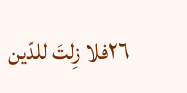٢٦فلا زِلتَ للدّين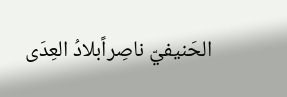الحَنيفيّ ناصِراًبلادُ العِدَى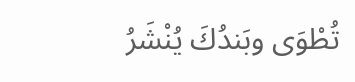تُطْوَى وبَندُكَ يُنْشَرُ